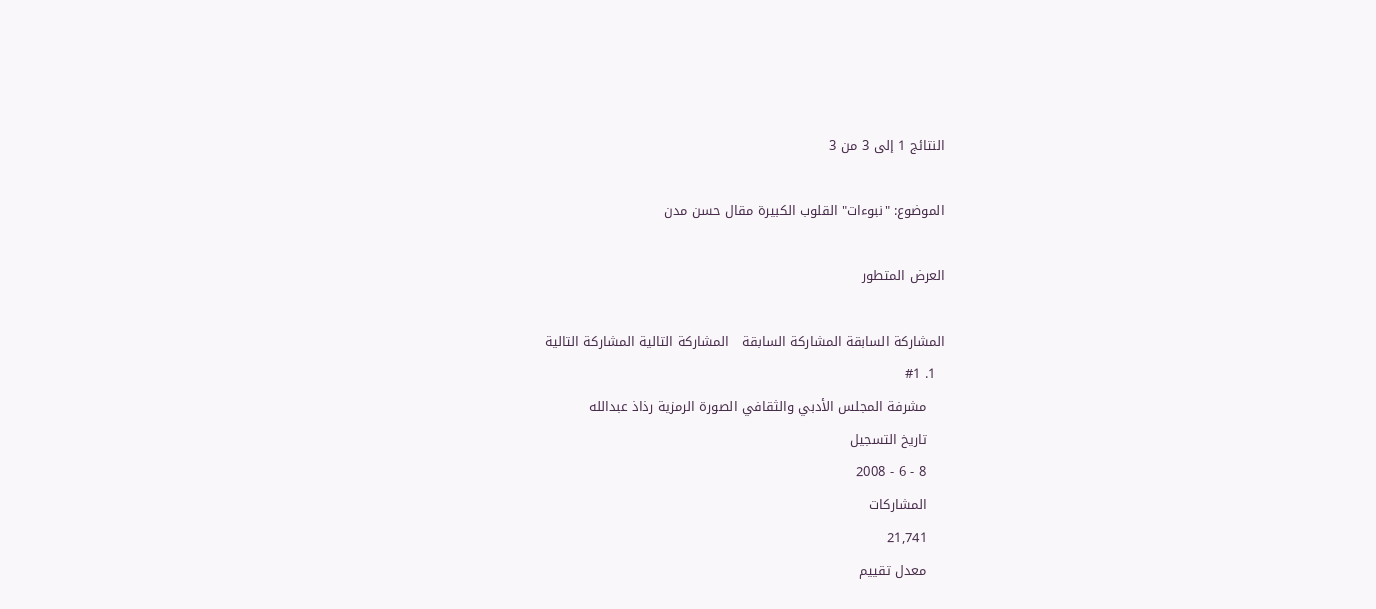النتائج 1 إلى 3 من 3

الموضوع: "نبوءات" القلوب الكبيرة مقال حسن مدن

العرض المتطور

المشاركة السابقة المشاركة السابقة   المشاركة التالية المشاركة التالية
  1. #1
    مشرفة المجلس الأدبي والثقافي الصورة الرمزية رذاذ عبدالله
    تاريخ التسجيل
    8 - 6 - 2008
    المشاركات
    21,741
    معدل تقييم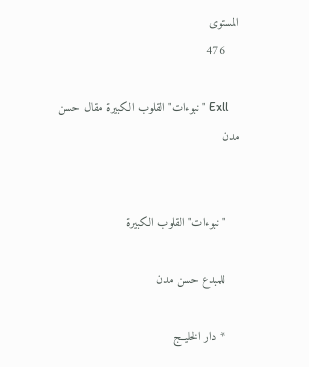المستوى
    476

    Exll "نبوءات" القلوب الكبيرة مقال حسن مدن


    "نبوءات" القلوب الكبيرة

    للمبدع حسن مدن

    * دار الخليــج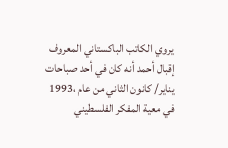يروي الكاتب الباكستاني المعروف إقبال أحمد أنه كان في أحد صباحات يناير/ كانون الثاني من عام ،1993 في معية المفكر الفلسطيني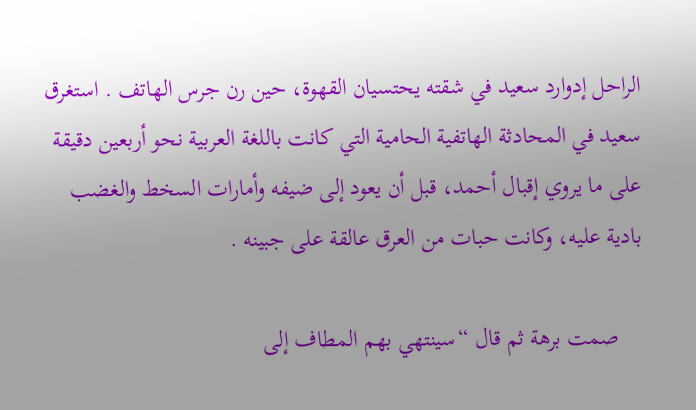الراحل إدوارد سعيد في شقته يحتسيان القهوة، حين رن جرس الهاتف . استغرق سعيد في المحادثة الهاتفية الحامية التي كانت باللغة العربية نحو أربعين دقيقة على ما يروي إقبال أحمد، قبل أن يعود إلى ضيفه وأمارات السخط والغضب بادية عليه، وكانت حبات من العرق عالقة على جبينه .

    صمت برهة ثم قال “سينتهي بهم المطاف إلى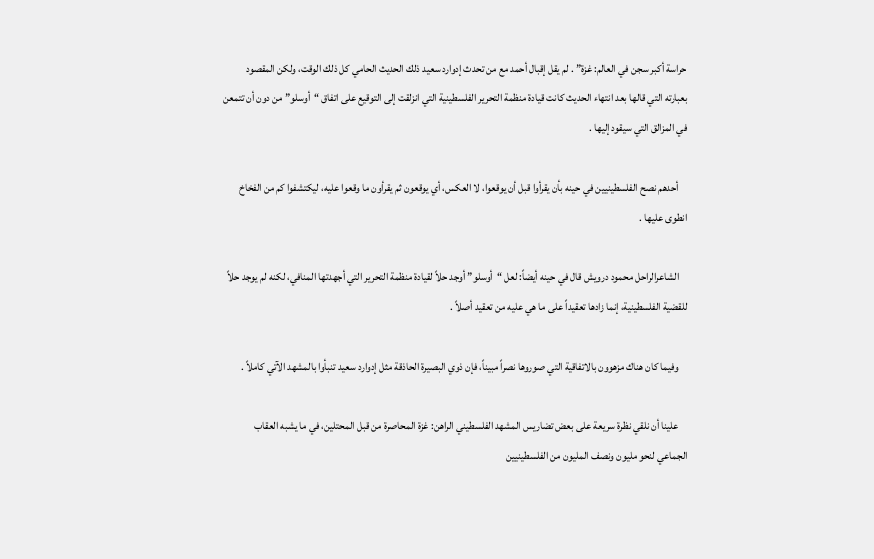حراسة أكبر سجن في العالم: غزة” . لم يقل إقبال أحمد مع من تحدث إدوارد سعيد ذلك الحديث الحامي كل ذلك الوقت، ولكن المقصود بعبارته التي قالها بعد انتهاء الحديث كانت قيادة منظمة التحرير الفلسطينية التي انزلقت إلى التوقيع على اتفاق “أوسلو” من دون أن تتمعن في المزالق التي سيقود إليها .

    أحدهم نصح الفلسطينيين في حينه بأن يقرأوا قبل أن يوقعوا، لا العكس، أي يوقعون ثم يقرأون ما وقعوا عليه، ليكتشفوا كم من الفخاخ انطوى عليها .

    الشاعرالراحل محمود درويش قال في حينه أيضاً: لعل “أوسلو” أوجد حلاً لقيادة منظمة التحرير التي أجهدتها المنافي، لكنه لم يوجد حلاً للقضية الفلسطينية، إنما زادها تعقيداً على ما هي عليه من تعقيد أصلاً .

    وفيما كان هناك مزهوون بالاتفاقية التي صوروها نصراً مبيناً، فإن ذوي البصيرة الحاذقة مثل إدوارد سعيد تنبأوا بالمشهد الآتي كاملاً .

    علينا أن نلقي نظرة سريعة على بعض تضاريس المشهد الفلسطيني الراهن: غزة المحاصرة من قبل المحتلين، في ما يشبه العقاب الجماعي لنحو مليون ونصف المليون من الفلسطينيين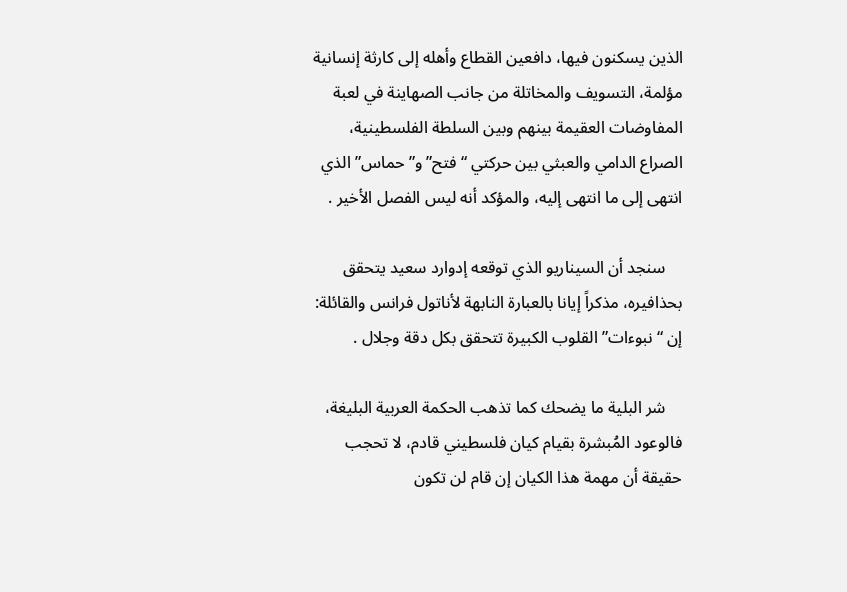الذين يسكنون فيها، دافعين القطاع وأهله إلى كارثة إنسانية مؤلمة، التسويف والمخاتلة من جانب الصهاينة في لعبة المفاوضات العقيمة بينهم وبين السلطة الفلسطينية، الصراع الدامي والعبثي بين حركتي “فتح” و”حماس” الذي انتهى إلى ما انتهى إليه، والمؤكد أنه ليس الفصل الأخير .

    سنجد أن السيناريو الذي توقعه إدوارد سعيد يتحقق بحذافيره، مذكراً إيانا بالعبارة النابهة لأناتول فرانس والقائلة: إن “نبوءات” القلوب الكبيرة تتحقق بكل دقة وجلال .

    شر البلية ما يضحك كما تذهب الحكمة العربية البليغة، فالوعود المُبشرة بقيام كيان فلسطيني قادم، لا تحجب حقيقة أن مهمة هذا الكيان إن قام لن تكون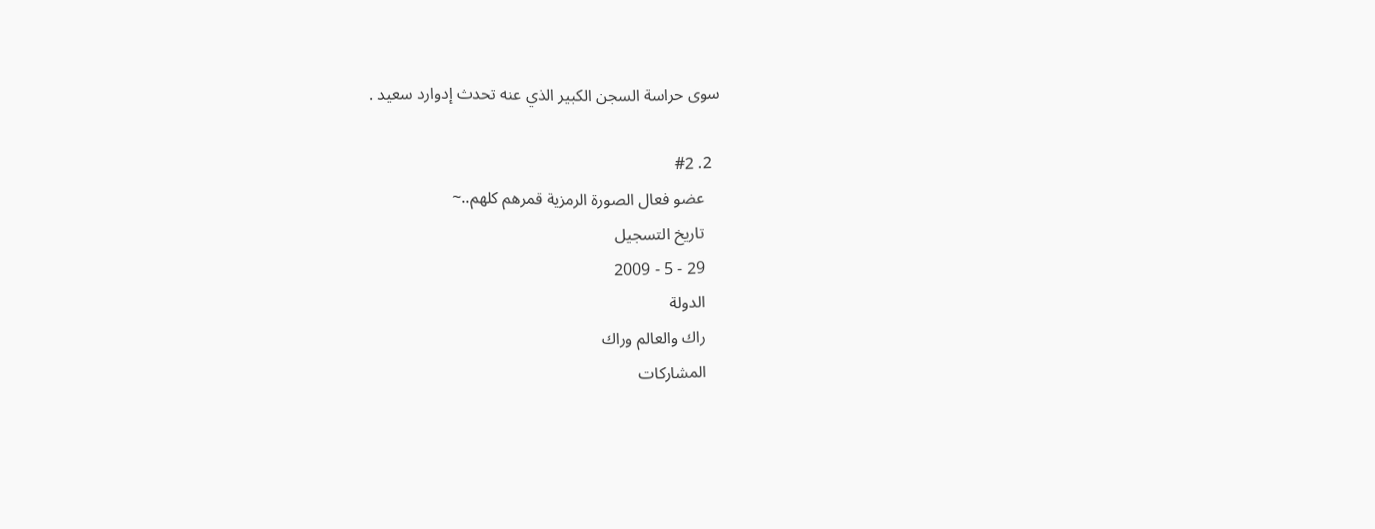سوى حراسة السجن الكبير الذي عنه تحدث إدوارد سعيد .

  2. #2
    عضو فعال الصورة الرمزية قمرهم كلهم..~
    تاريخ التسجيل
    29 - 5 - 2009
    الدولة
    راك والعالم وراك
    المشاركات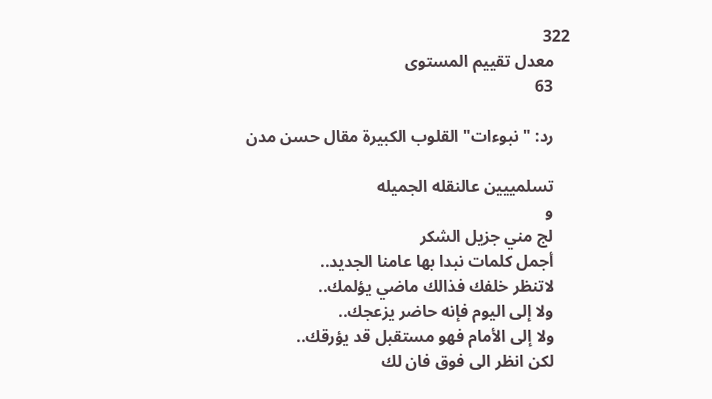322
    معدل تقييم المستوى
    63

    رد: "نبوءات" القلوب الكبيرة مقال حسن مدن

    تسلمييين عالنقله الجميله
    و
    لج مني جزيل الشكر
    أجمل كلمات نبدا بها عامنا الجديد..
    لاتنظر خلفك فذالك ماضي يؤلمك..
    ولا إلى اليوم فإنه حاضر يزعجك..
    ولا إلى الأمام فهو مستقبل قد يؤرقك..
    لكن انظر الى فوق فان لك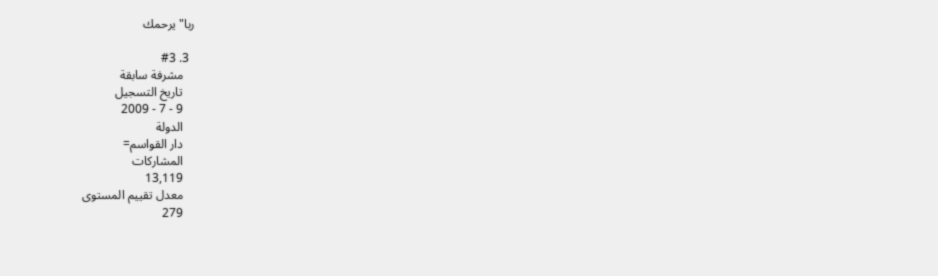ربا" يرحمك

  3. #3
    مشرفة سابقة
    تاريخ التسجيل
    9 - 7 - 2009
    الدولة
    دار القواسم=
    المشاركات
    13,119
    معدل تقييم المستوى
    279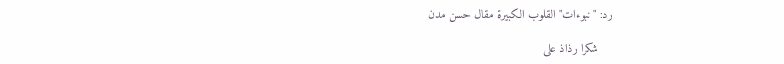رد: "نبوءات" القلوب الكبيرة مقال حسن مدن

    شكرا رذاذ على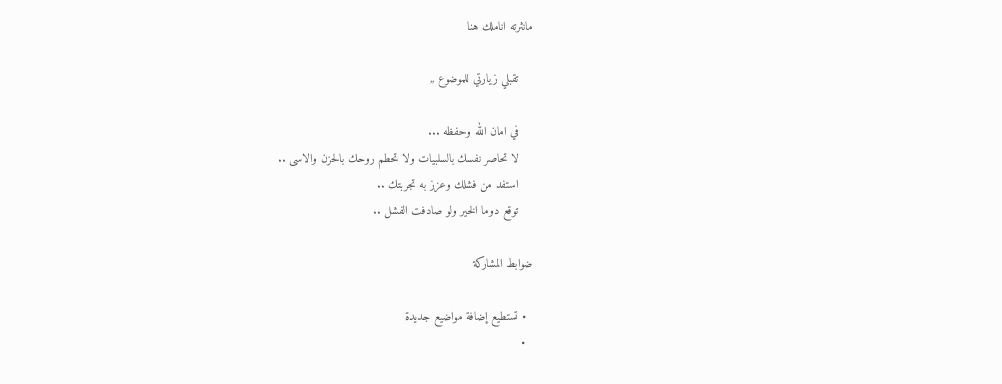مانثرته اناملك هنا

    تقبلي زيارتي للموضوع ,,

    في امان الله وحفظه ...
    لا تحاصر نفسك بالسلبيات ولا تحطم روحك بالحزن والاسى ..
    استفد من فشلك وعزز به تجربتك ..
    توقع دوما الخير ولو صادفت الفشل ..

ضوابط المشاركة

  • تستطيع إضافة مواضيع جديدة
  •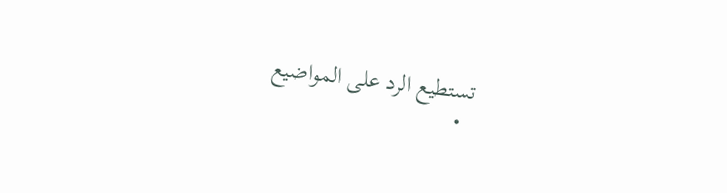تستطيع الرد على المواضيع
  •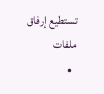تستطيع إرفاق ملفات
  •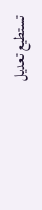تستطيع تعديل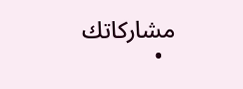مشاركاتك
  •